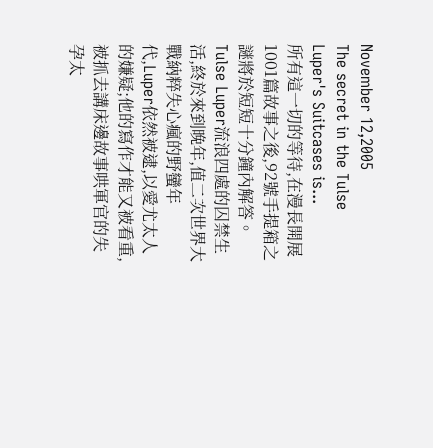November 12,2005
The secret in the Tulse Luper's Suitcases is...
所有這一切的等待,在漫長開展1001篇故事之後,92號手提箱之謎將於短短十分鐘內解答。
Tulse Luper流浪四處的囚禁生活,終於來到晚年,值二次世界大戰納粹失心瘋的野蠻年代,Luper依然被逮,以愛尤太人的嫌疑;他的寫作才能又被看重,被抓去講床邊故事哄軍官的失孕太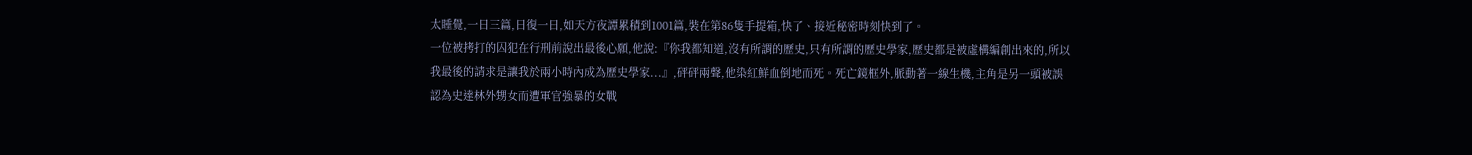太睡覺,一日三篇,日復一日,如天方夜譚累積到1001篇,裝在第86隻手提箱,快了、接近秘密時刻快到了。
一位被拷打的囚犯在行刑前說出最後心願,他說:『你我都知道,沒有所謂的歷史,只有所謂的歷史學家,歷史都是被虛構編創出來的,所以我最後的請求是讓我於兩小時內成為歷史學家...』,砰砰兩聲,他染紅鮮血倒地而死。死亡鏡框外,脈動著一線生機,主角是另一頭被誤認為史達林外甥女而遭軍官強暴的女戰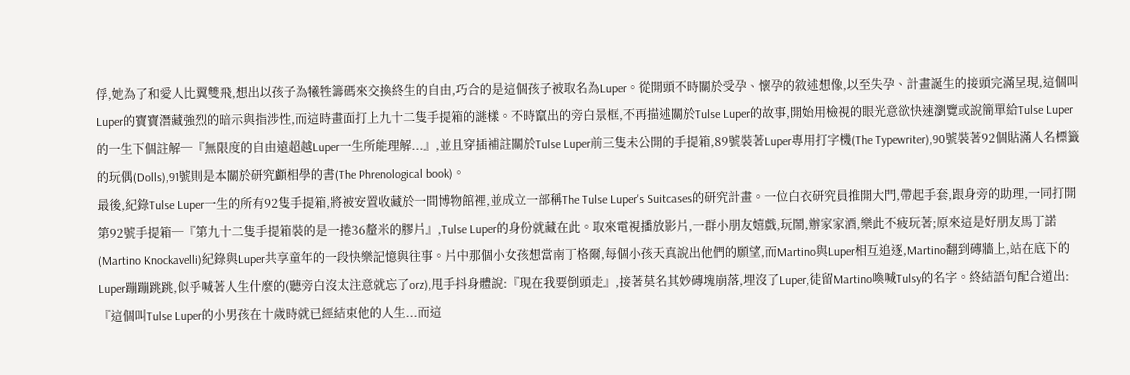俘,她為了和愛人比翼雙飛,想出以孩子為犧牲籌碼來交換終生的自由,巧合的是這個孩子被取名為Luper。從開頭不時關於受孕、懷孕的敘述想像,以至失孕、計畫誕生的接頭完滿呈現,這個叫Luper的寶寶潛藏強烈的暗示與指涉性,而這時畫面打上九十二隻手提箱的謎樣。不時竄出的旁白景框,不再描述關於Tulse Luper的故事,開始用檢視的眼光意欲快速瀏覽或說簡單給Tulse Luper的一生下個註解─『無限度的自由遠超越Luper一生所能理解...』,並且穿插補註關於Tulse Luper前三隻未公開的手提箱,89號裝著Luper專用打字機(The Typewriter),90號裝著92個貼滿人名標籤的玩偶(Dolls),91號則是本關於研究顱相學的書(The Phrenological book)。
最後,紀錄Tulse Luper一生的所有92隻手提箱,將被安置收藏於一間博物館裡,並成立一部稱The Tulse Luper's Suitcases的研究計畫。一位白衣研究員推開大門,帶起手套,跟身旁的助理,一同打開第92號手提箱─『第九十二隻手提箱裝的是一捲36釐米的膠片』,Tulse Luper的身份就藏在此。取來電視播放影片,一群小朋友嬉戲,玩鬧,辦家家酒,樂此不疲玩著;原來這是好朋友馬丁諾(Martino Knockavelli)紀錄與Luper共享童年的一段快樂記憶與往事。片中那個小女孩想當南丁格爾,每個小孩天真說出他們的願望,而Martino與Luper相互追逐,Martino翻到磚牆上,站在底下的Luper蹦蹦跳跳,似乎喊著人生什麼的(聽旁白沒太注意就忘了orz),甩手抖身體說:『現在我要倒頭走』,接著莫名其妙磚塊崩落,埋沒了Luper,徒留Martino喚喊Tulsy的名字。終結語句配合道出:『這個叫Tulse Luper的小男孩在十歲時就已經結束他的人生...而這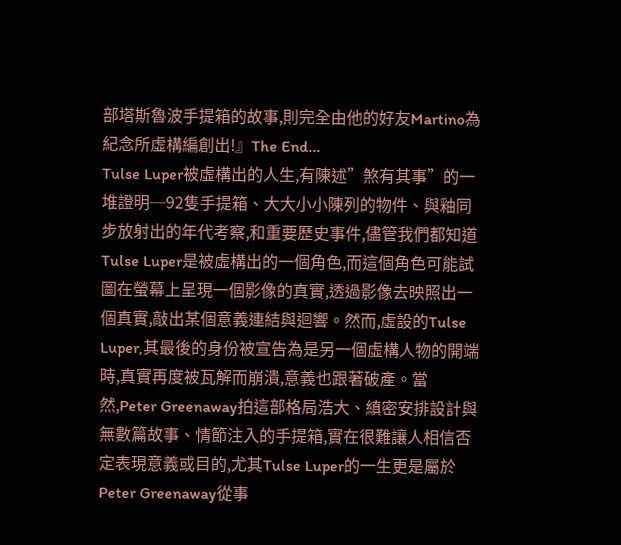部塔斯魯波手提箱的故事,則完全由他的好友Martino為紀念所虛構編創出!』The End...
Tulse Luper被虛構出的人生,有陳述”煞有其事”的一堆證明─92隻手提箱、大大小小陳列的物件、與釉同步放射出的年代考察,和重要歷史事件,儘管我們都知道Tulse Luper是被虛構出的一個角色,而這個角色可能試圖在螢幕上呈現一個影像的真實,透過影像去映照出一個真實,敲出某個意義連結與迴響。然而,虛設的Tulse Luper,其最後的身份被宣告為是另一個虛構人物的開端時,真實再度被瓦解而崩潰,意義也跟著破產。當然,Peter Greenaway拍這部格局浩大、縝密安排設計與無數篇故事、情節注入的手提箱,實在很難讓人相信否定表現意義或目的,尤其Tulse Luper的一生更是屬於Peter Greenaway從事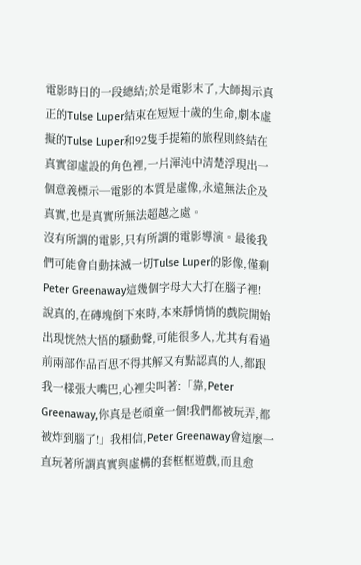電影時日的一段總結;於是電影末了,大師揭示真正的Tulse Luper結束在短短十歲的生命,劇本虛擬的Tulse Luper和92隻手提箱的旅程則終結在真實卻虛設的角色裡,一片渾沌中清楚浮現出一個意義標示─電影的本質是虛像,永遠無法企及真實,也是真實所無法超越之處。
沒有所謂的電影,只有所謂的電影導演。最後我們可能會自動抹滅一切Tulse Luper的影像,僅剩Peter Greenaway這幾個字母大大打在腦子裡!
說真的,在磚塊倒下來時,本來靜悄悄的戲院開始出現恍然大悟的騷動聲,可能很多人,尤其有看過前兩部作品百思不得其解又有點認真的人,都跟我一樣張大嘴巴,心裡尖叫著:「靠,Peter Greenaway,你真是老頑童一個!我們都被玩弄,都被炸到腦了!」我相信,Peter Greenaway會這麼一直玩著所謂真實與虛構的套框框遊戲,而且愈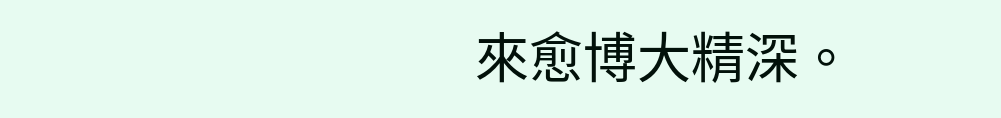來愈博大精深。